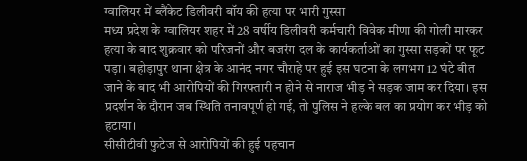ग्वालियर में ब्लैंकेट डिलीवरी बॉय की हत्या पर भारी गुस्सा
मध्य प्रदेश के ग्वालियर शहर में 28 वर्षीय डिलीवरी कर्मचारी विवेक मीणा की गोली मारकर हत्या के बाद शुक्रवार को परिजनों और बजरंग दल के कार्यकर्ताओं का गुस्सा सड़कों पर फूट पड़ा। बहोड़ापुर थाना क्षेत्र के आनंद नगर चौराहे पर हुई इस घटना के लगभग 12 घंटे बीत जाने के बाद भी आरोपियों की गिरफ्तारी न होने से नाराज भीड़ ने सड़क जाम कर दिया। इस प्रदर्शन के दौरान जब स्थिति तनावपूर्ण हो गई, तो पुलिस ने हल्के बल का प्रयोग कर भीड़ को हटाया।
सीसीटीवी फुटेज से आरोपियों की हुई पहचान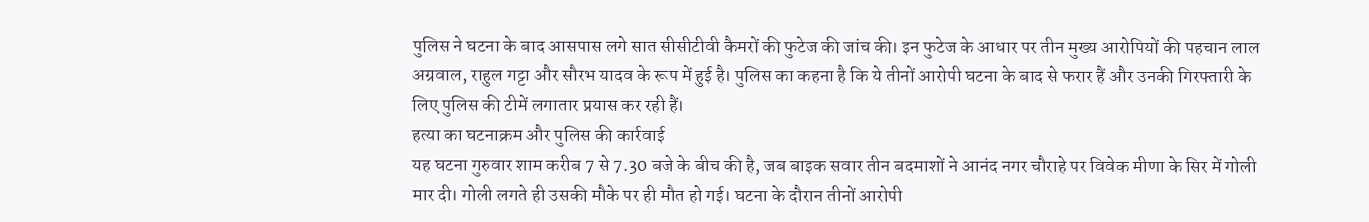पुलिस ने घटना के बाद आसपास लगे सात सीसीटीवी कैमरों की फुटेज की जांच की। इन फुटेज के आधार पर तीन मुख्य आरोपियों की पहचान लाल अग्रवाल, राहुल गट्टा और सौरभ यादव के रूप में हुई है। पुलिस का कहना है कि ये तीनों आरोपी घटना के बाद से फरार हैं और उनकी गिरफ्तारी के लिए पुलिस की टीमें लगातार प्रयास कर रही हैं।
हत्या का घटनाक्रम और पुलिस की कार्रवाई
यह घटना गुरुवार शाम करीब 7 से 7.30 बजे के बीच की है, जब बाइक सवार तीन बदमाशों ने आनंद नगर चौराहे पर विवेक मीणा के सिर में गोली मार दी। गोली लगते ही उसकी मौके पर ही मौत हो गई। घटना के दौरान तीनों आरोपी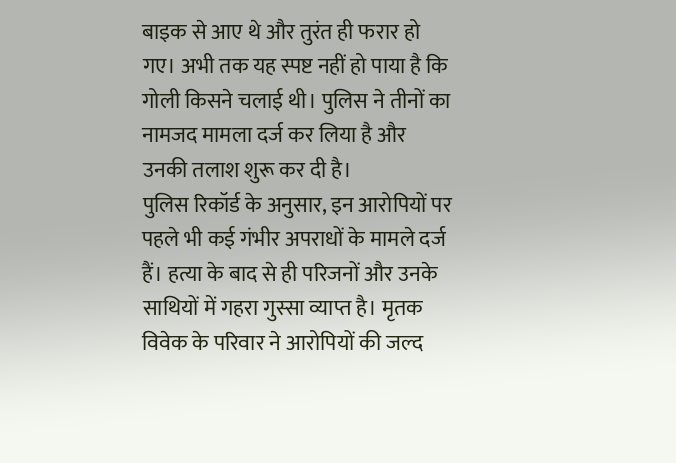बाइक से आए थे और तुरंत ही फरार हो गए। अभी तक यह स्पष्ट नहीं हो पाया है कि गोली किसने चलाई थी। पुलिस ने तीनों का नामजद मामला दर्ज कर लिया है और उनकी तलाश शुरू कर दी है।
पुलिस रिकॉर्ड के अनुसार, इन आरोपियों पर पहले भी कई गंभीर अपराधों के मामले दर्ज हैं। हत्या के बाद से ही परिजनों और उनके साथियों में गहरा गुस्सा व्याप्त है। मृतक विवेक के परिवार ने आरोपियों की जल्द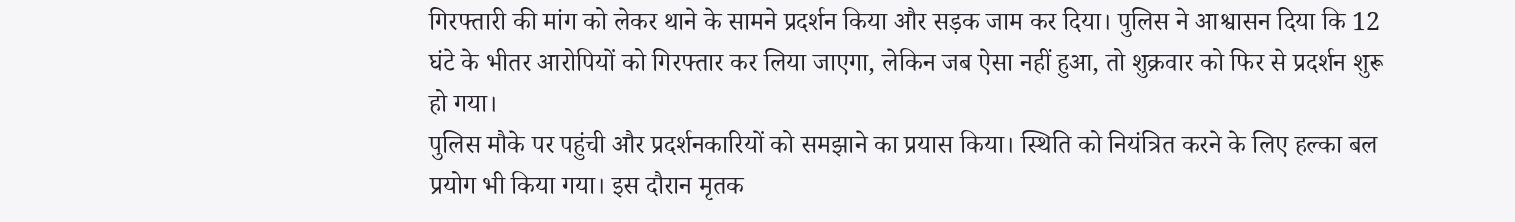गिरफ्तारी की मांग को लेकर थाने के सामने प्रदर्शन किया और सड़क जाम कर दिया। पुलिस ने आश्वासन दिया कि 12 घंटे के भीतर आरोपियों को गिरफ्तार कर लिया जाएगा, लेकिन जब ऐसा नहीं हुआ, तो शुक्रवार को फिर से प्रदर्शन शुरू हो गया।
पुलिस मौके पर पहुंची और प्रदर्शनकारियों को समझाने का प्रयास किया। स्थिति को नियंत्रित करने के लिए हल्का बल प्रयोग भी किया गया। इस दौरान मृतक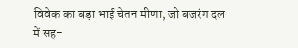विवेक का बड़ा भाई चेतन मीणा, जो बजरंग दल में सह-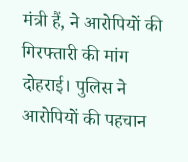मंत्री हैं, ने आरोपियों की गिरफ्तारी की मांग दोहराई। पुलिस ने आरोपियों की पहचान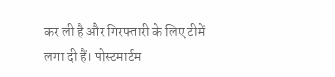कर ली है और गिरफ्तारी के लिए टीमें लगा दी हैं। पोस्टमार्टम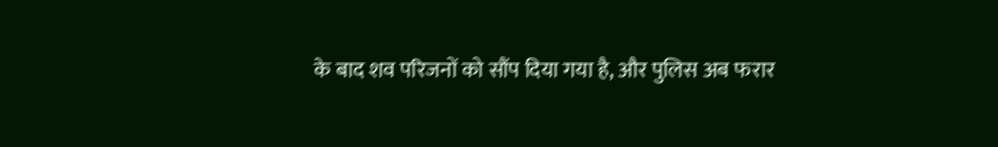के बाद शव परिजनों को सौंप दिया गया है, और पुलिस अब फरार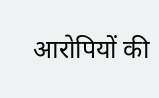आरोपियों की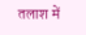तलाश में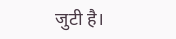जुटी है।